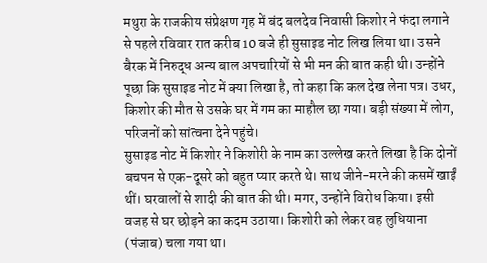मथुरा के राजकीय संप्रेक्षण गृह में बंद बलदेव निवासी किशोर ने फंदा लगाने से पहले रविवार रात करीब 10 बजे ही सुसाइड नोट लिख लिया था। उसने बैरक में निरुद्ध अन्य बाल अपचारियों से भी मन की बात कही थी। उन्होंने पूछा कि सुसाइड नोट में क्या लिखा है, तो कहा कि कल देख लेना पत्र। उधर, किशोर की मौत से उसके घर में गम का माहौल छा गया। बड़ी संख्या में लोग, परिजनों को सांत्वना देने पहुंचे।
सुसाइड नोट में किशोर ने किशोरी के नाम का उल्लेख करते लिखा है कि दोनों बचपन से एक-दूसरे को बहुत प्यार करते थे। साथ जीने-मरने की कसमें खाईं थीं। घरवालों से शादी की बात की थी। मगर, उन्होंने विरोध किया। इसी वजह से घर छोड़ने का कदम उठाया। किशोरी को लेकर वह लुधियाना (पंजाब) चला गया था।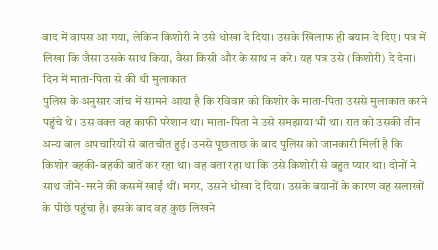बाद में वापस आ गया, लेकिन किशोरी ने उसे धोखा दे दिया। उसके खिलाफ ही बयान दे दिए। पत्र में लिखा कि जैसा उसके साथ किया, वैसा किसी और के साथ न करे। यह पत्र उसे (किशोरी) दे देना।
दिन में माता-पिता से की थी मुलाकात
पुलिस के अनुसार जांच में सामने आया है कि रविवार को किशोर के माता-पिता उससे मुलाकात करने पहुंचे थे। उस वक्त वह काफी परेशान था। माता-पिता ने उसे समझाया भी था। रात को उसकी तीन अन्य बाल अपचारियों से बातचीत हुई। उनसे पूछताछ के बाद पुलिस को जानकारी मिली है कि किशोर बहकी-बहकी बातें कर रहा था। वह बता रहा था कि उसे किशोरी से बहुत प्यार था। दोनों ने साथ जीने-मरने की कसमें खाईं थीं। मगर, उसने धोखा दे दिया। उसके बयानों के कारण वह सलाखों के पीछे पहुंचा है। इसके बाद वह कुछ लिखने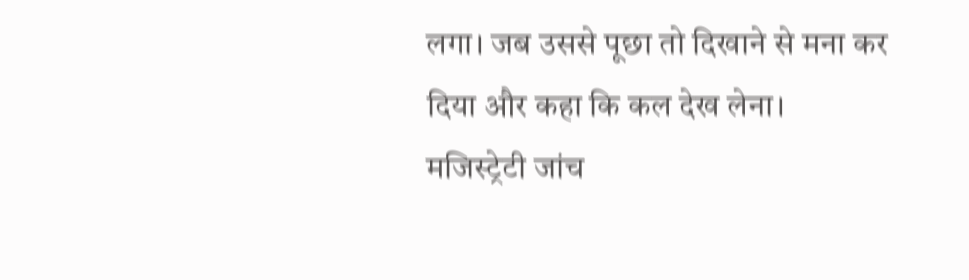लगा। जब उससे पूछा तो दिखाने से मना कर दिया और कहा कि कल देख लेना।
मजिस्ट्रेटी जांच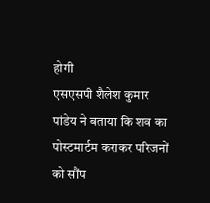होगी
एसएसपी शैलेश कुमार पांडेय ने बताया कि शव का पोस्टमार्टम कराकर परिजनों को सौंप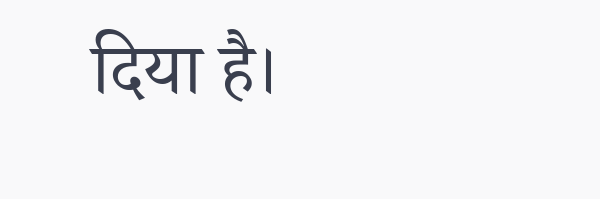दिया है।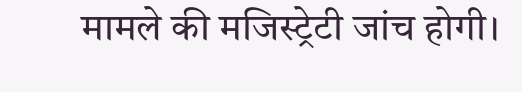मामले की मजिस्ट्रेटी जांच होगी।